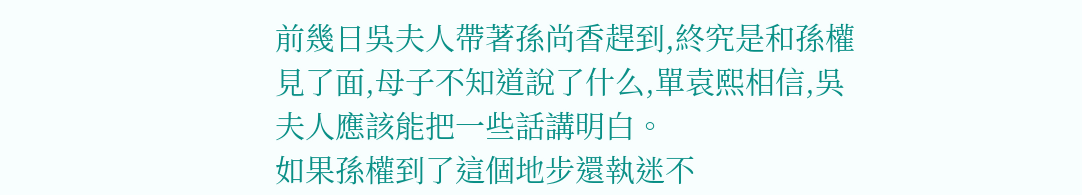前幾日吳夫人帶著孫尚香趕到,終究是和孫權見了面,母子不知道說了什么,單袁熙相信,吳夫人應該能把一些話講明白。
如果孫權到了這個地步還執迷不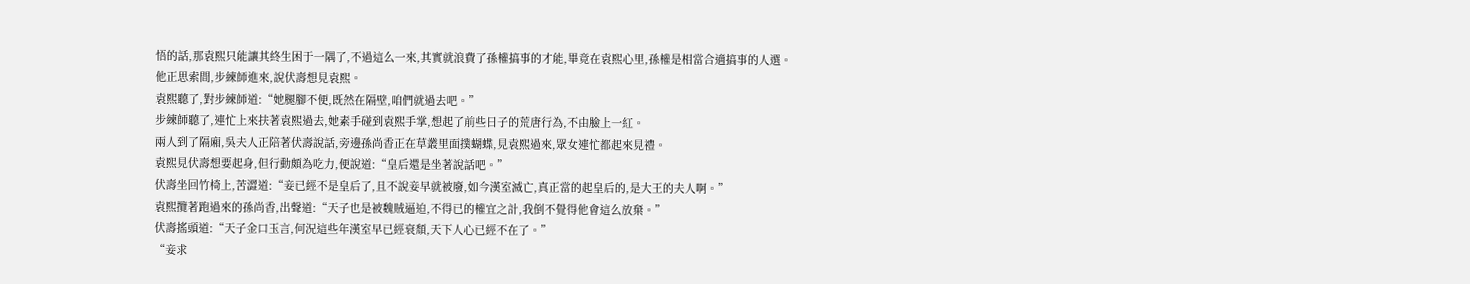悟的話,那袁熙只能讓其終生困于一隅了,不過這么一來,其實就浪費了孫權搞事的才能,畢竟在袁熙心里,孫權是相當合適搞事的人選。
他正思索間,步練師進來,說伏壽想見袁熙。
袁熙聽了,對步練師道:“她腿腳不便,既然在隔壁,咱們就過去吧。”
步練師聽了,連忙上來扶著袁熙過去,她素手碰到袁熙手掌,想起了前些日子的荒唐行為,不由臉上一紅。
兩人到了隔廂,吳夫人正陪著伏壽說話,旁邊孫尚香正在草叢里面撲蝴蝶,見袁熙過來,眾女連忙都起來見禮。
袁熙見伏壽想要起身,但行動頗為吃力,便說道:“皇后還是坐著說話吧。”
伏壽坐回竹椅上,苦澀道:“妾已經不是皇后了,且不說妾早就被廢,如今漢室滅亡,真正當的起皇后的,是大王的夫人啊。”
袁熙攬著跑過來的孫尚香,出聲道:“天子也是被魏賊逼迫,不得已的權宜之計,我倒不覺得他會這么放棄。”
伏壽搖頭道:“天子金口玉言,何況這些年漢室早已經衰頹,天下人心已經不在了。”
“妾求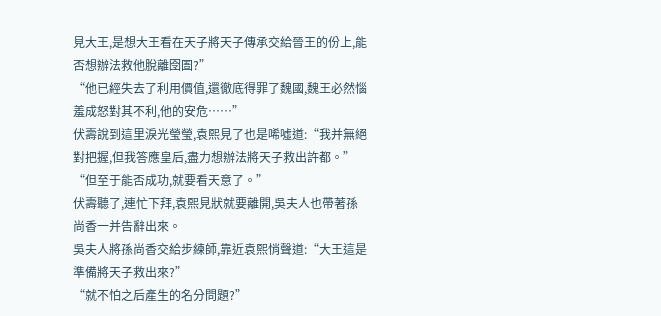見大王,是想大王看在天子將天子傳承交給晉王的份上,能否想辦法救他脫離囹圄?”
“他已經失去了利用價值,還徹底得罪了魏國,魏王必然惱羞成怒對其不利,他的安危……”
伏壽說到這里淚光瑩瑩,袁熙見了也是唏噓道:“我并無絕對把握,但我答應皇后,盡力想辦法將天子救出許都。”
“但至于能否成功,就要看天意了。”
伏壽聽了,連忙下拜,袁熙見狀就要離開,吳夫人也帶著孫尚香一并告辭出來。
吳夫人將孫尚香交給步練師,靠近袁熙悄聲道:“大王這是準備將天子救出來?”
“就不怕之后產生的名分問題?”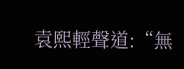袁熙輕聲道:“無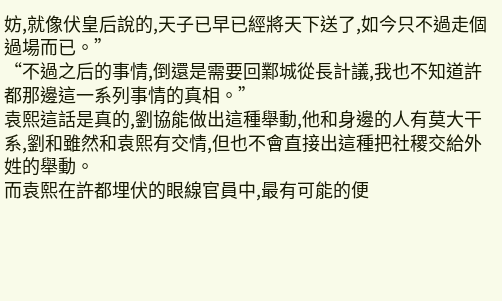妨,就像伏皇后說的,天子已早已經將天下送了,如今只不過走個過場而已。”
“不過之后的事情,倒還是需要回鄴城從長計議,我也不知道許都那邊這一系列事情的真相。”
袁熙這話是真的,劉協能做出這種舉動,他和身邊的人有莫大干系,劉和雖然和袁熙有交情,但也不會直接出這種把社稷交給外姓的舉動。
而袁熙在許都埋伏的眼線官員中,最有可能的便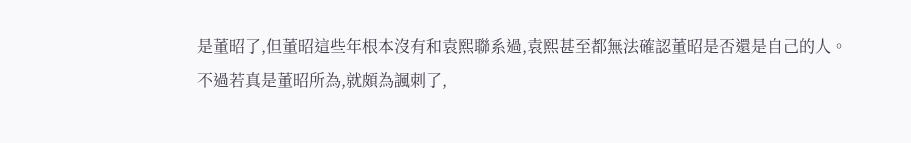是董昭了,但董昭這些年根本沒有和袁熙聯系過,袁熙甚至都無法確認董昭是否還是自己的人。
不過若真是董昭所為,就頗為諷刺了,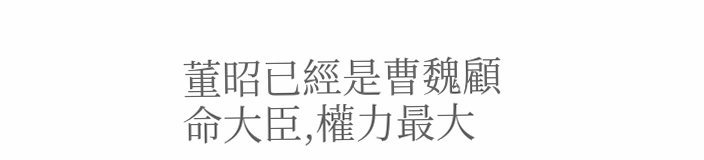董昭已經是曹魏顧命大臣,權力最大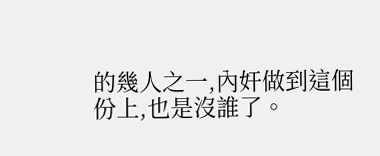的幾人之一,內奸做到這個份上,也是沒誰了。